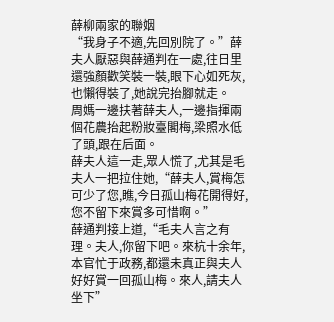薛柳兩家的聯姻
“我身子不適,先回別院了。”薛夫人厭惡與薛通判在一處,往日里還強顏歡笑裝一裝,眼下心如死灰,也懶得裝了,她說完抬腳就走。
周媽一邊扶著薛夫人,一邊指揮兩個花農抬起粉妝臺閣梅,梁照水低了頭,跟在后面。
薛夫人這一走,眾人慌了,尤其是毛夫人一把拉住她,“薛夫人,賞梅怎可少了您,瞧,今日孤山梅花開得好,您不留下來賞多可惜啊。”
薛通判接上道,“毛夫人言之有理。夫人,你留下吧。來杭十余年,本官忙于政務,都還未真正與夫人好好賞一回孤山梅。來人,請夫人坐下”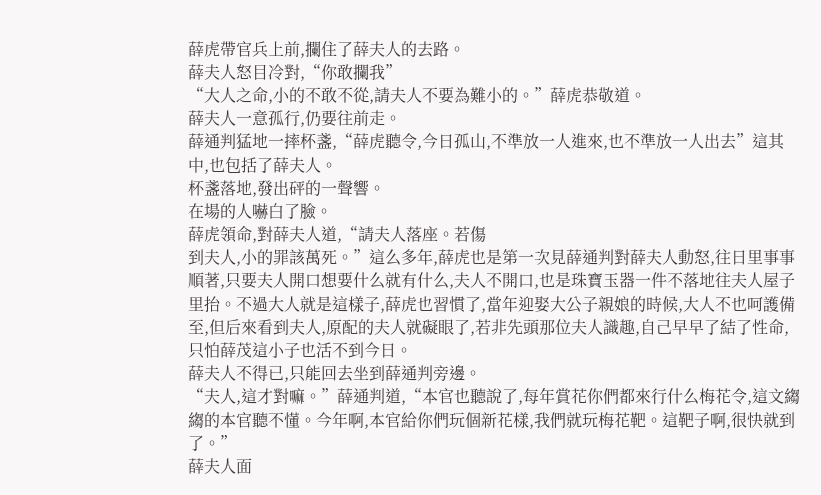薛虎帶官兵上前,攔住了薛夫人的去路。
薛夫人怒目冷對,“你敢攔我”
“大人之命,小的不敢不從,請夫人不要為難小的。”薛虎恭敬道。
薛夫人一意孤行,仍要往前走。
薛通判猛地一摔杯盞,“薛虎聽令,今日孤山,不準放一人進來,也不準放一人出去”這其中,也包括了薛夫人。
杯盞落地,發出砰的一聲響。
在場的人嚇白了臉。
薛虎領命,對薛夫人道,“請夫人落座。若傷
到夫人,小的罪該萬死。”這么多年,薛虎也是第一次見薛通判對薛夫人動怒,往日里事事順著,只要夫人開口想要什么就有什么,夫人不開口,也是珠寶玉器一件不落地往夫人屋子里抬。不過大人就是這樣子,薛虎也習慣了,當年迎娶大公子親娘的時候,大人不也呵護備至,但后來看到夫人,原配的夫人就礙眼了,若非先頭那位夫人識趣,自己早早了結了性命,只怕薛茂這小子也活不到今日。
薛夫人不得已,只能回去坐到薛通判旁邊。
“夫人,這才對嘛。”薛通判道,“本官也聽說了,每年賞花你們都來行什么梅花令,這文縐縐的本官聽不懂。今年啊,本官給你們玩個新花樣,我們就玩梅花靶。這靶子啊,很快就到了。”
薛夫人面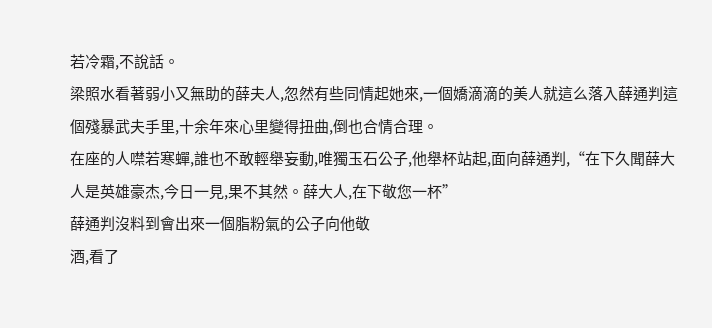若冷霜,不說話。
梁照水看著弱小又無助的薛夫人,忽然有些同情起她來,一個嬌滴滴的美人就這么落入薛通判這個殘暴武夫手里,十余年來心里變得扭曲,倒也合情合理。
在座的人噤若寒蟬,誰也不敢輕舉妄動,唯獨玉石公子,他舉杯站起,面向薛通判,“在下久聞薛大人是英雄豪杰,今日一見,果不其然。薛大人,在下敬您一杯”
薛通判沒料到會出來一個脂粉氣的公子向他敬
酒,看了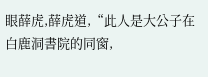眼薛虎,薛虎道,“此人是大公子在白鹿洞書院的同窗,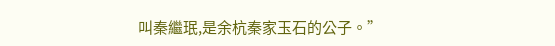叫秦繼珉,是余杭秦家玉石的公子。”